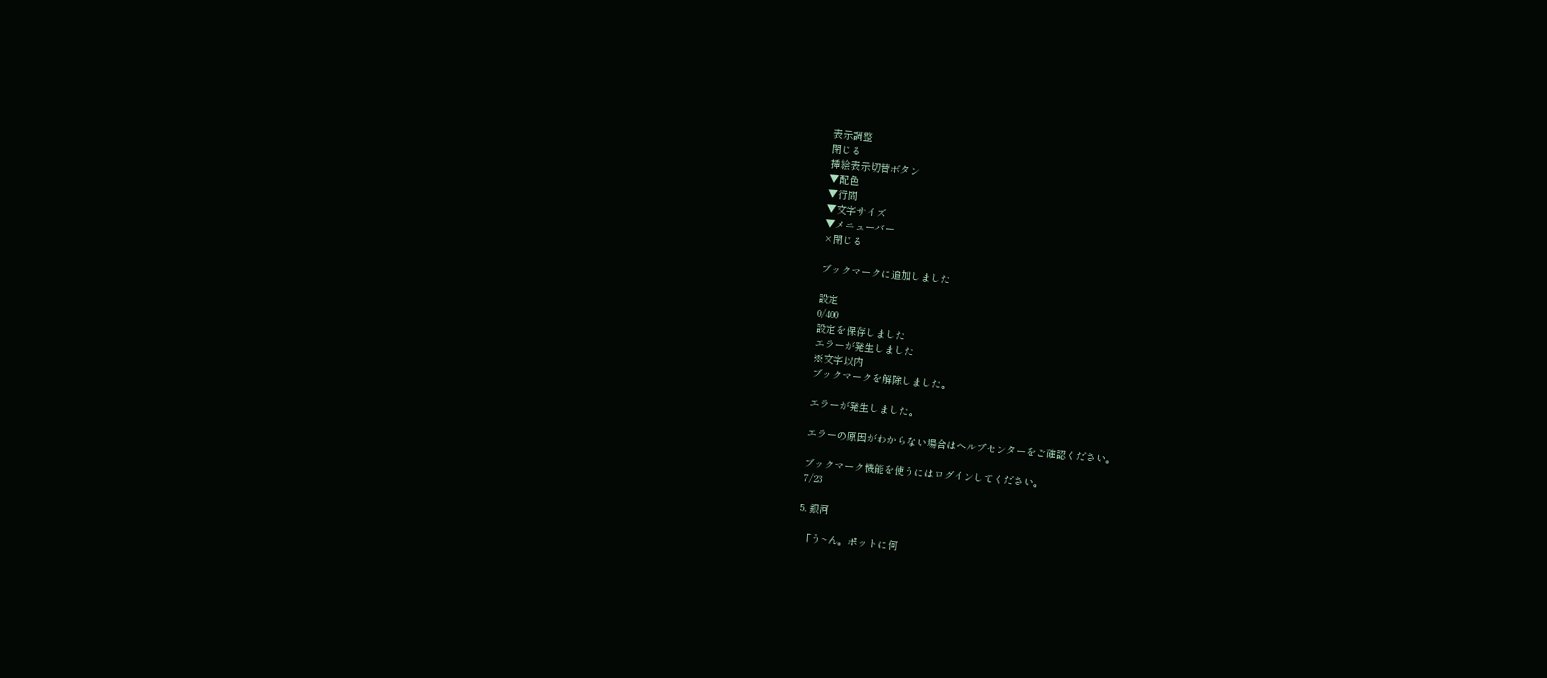表示調整
閉じる
挿絵表示切替ボタン
▼配色
▼行間
▼文字サイズ
▼メニューバー
×閉じる

ブックマークに追加しました

設定
0/400
設定を保存しました
エラーが発生しました
※文字以内
ブックマークを解除しました。

エラーが発生しました。

エラーの原因がわからない場合はヘルプセンターをご確認ください。

ブックマーク機能を使うにはログインしてください。
7/23

5. 銀河

 「う~ん。ポットに何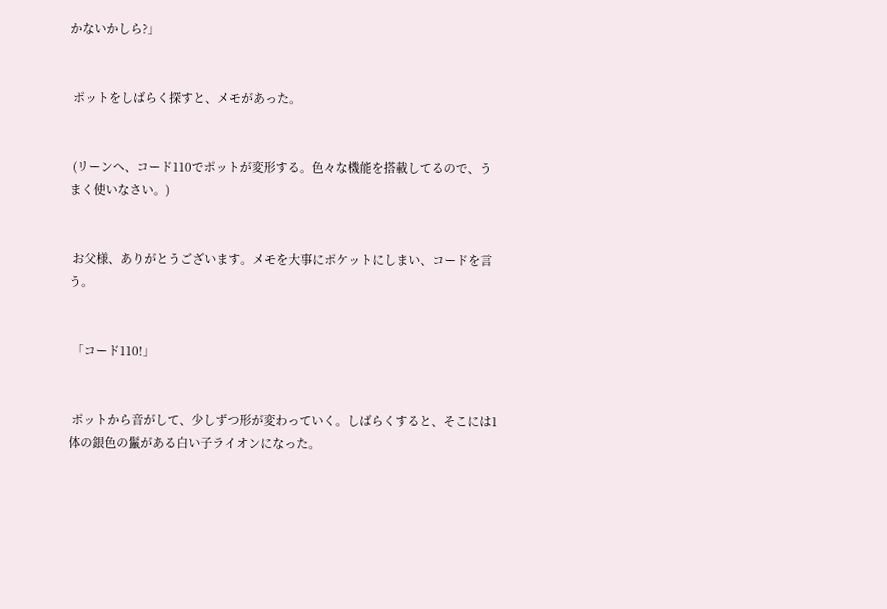かないかしら?」


 ポットをしばらく探すと、メモがあった。


 (リーンヘ、コード110でポットが変形する。色々な機能を搭載してるので、うまく使いなさい。)


 お父様、ありがとうございます。メモを大事にポケットにしまい、コードを言う。


 「コード110!」


 ポットから音がして、少しずつ形が変わっていく。しばらくすると、そこには1体の銀色の鬣がある白い子ライオンになった。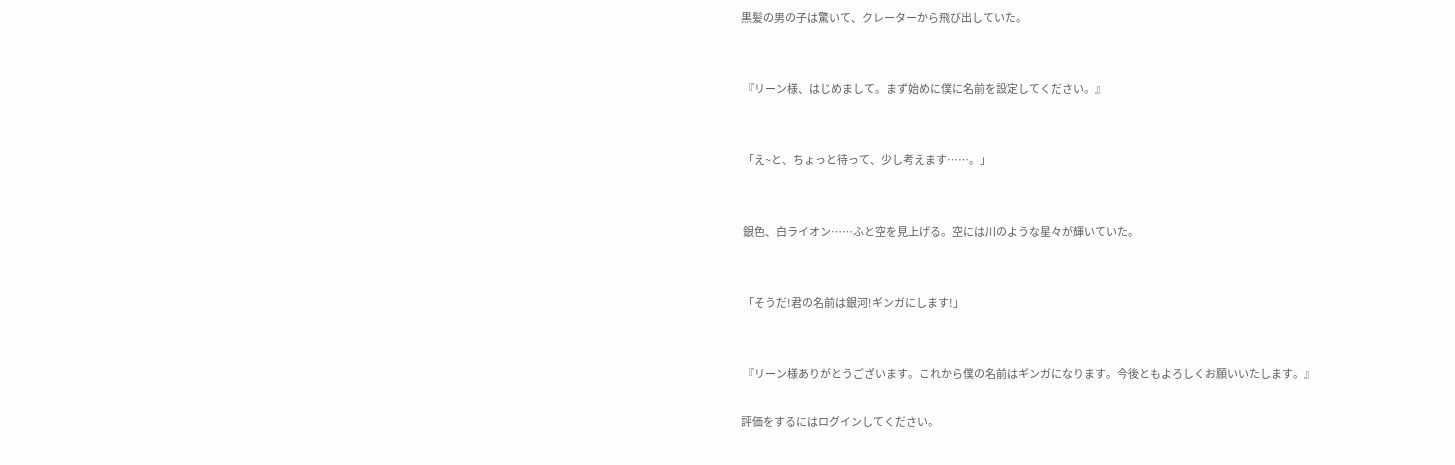黒髪の男の子は驚いて、クレーターから飛び出していた。


 『リーン様、はじめまして。まず始めに僕に名前を設定してください。』


 「え~と、ちょっと待って、少し考えます……。」


 銀色、白ライオン……ふと空を見上げる。空には川のような星々が輝いていた。


 「そうだ!君の名前は銀河!ギンガにします!」


 『リーン様ありがとうございます。これから僕の名前はギンガになります。今後ともよろしくお願いいたします。』

評価をするにはログインしてください。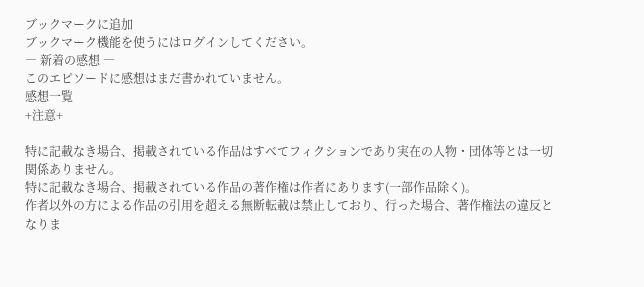ブックマークに追加
ブックマーク機能を使うにはログインしてください。
― 新着の感想 ―
このエピソードに感想はまだ書かれていません。
感想一覧
+注意+

特に記載なき場合、掲載されている作品はすべてフィクションであり実在の人物・団体等とは一切関係ありません。
特に記載なき場合、掲載されている作品の著作権は作者にあります(一部作品除く)。
作者以外の方による作品の引用を超える無断転載は禁止しており、行った場合、著作権法の違反となりま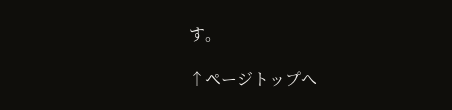す。

↑ページトップへ